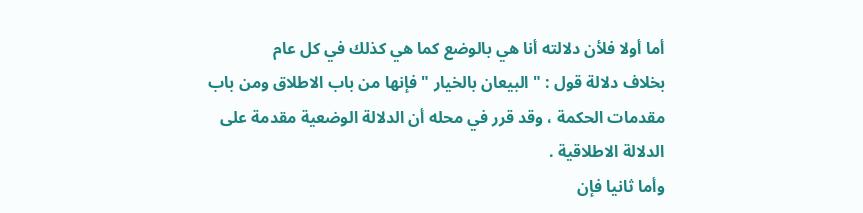أما أولا فلأن دلالته أنا هي بالوضع كما هي كذلك في كل عام
بخلاف دلالة قول : " البيعان بالخيار " فإنها من باب الاطلاق ومن باب
مقدمات الحكمة ، وقد قرر في محله أن الدلالة الوضعية مقدمة على
الدلالة الاطلاقية .
وأما ثانيا فإن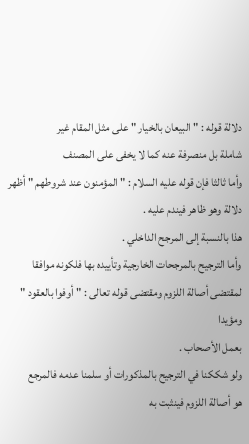دلالة قوله : " البيعان بالخيار " على مثل المقام غير
شاملة بل منصرفة عنه كما لا يخفى على المصنف
وأما ثالثا فإن قوله عليه السلام : " المؤمنون عند شروطهم " أظهر
دلالة وهو ظاهر فيندم عليه .
هذا بالنسبة إلى المرجح الداخلي .
وأما الترجيح بالمرجحات الخارجية وتأييده بها فلكونه موافقا
لمقتضى أصالة اللزوم ومقتضى قوله تعالى : " أوفوا بالعقود " ومؤيدا
بعمل الأصحاب .
ولو شككنا في الترجيح بالمذكورات أو سلمنا عدمه فالمرجع
هو أصالة اللزوم فينثبت به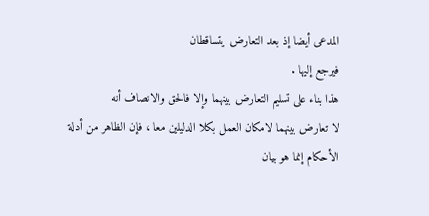المدعى أيضا إذ بعد التعارض يتساقطان
فيرجع إليها .
هذا بناء على تسليم التعارض بينهما وإلا فالحق والانصاف أنه
لا تعارض بينهما لامكان العمل بكلا الدليلين معا ، فإن الظاهر من أدلة
الأحكام إنما هو بيان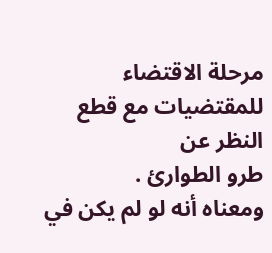مرحلة الاقتضاء للمقتضيات مع قطع النظر عن
طرو الطوارئ .
ومعناه أنه لو لم يكن في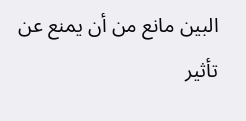البين مانع من أن يمنع عن تأثير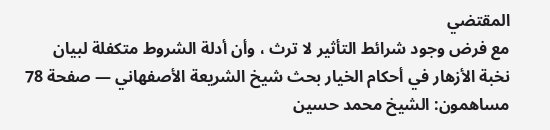المقتضي
مع فرض وجود شرائط التأثير لا ترث ، وأن أدلة الشروط متكفلة لبيان
نخبة الأزهار في أحكام الخيار بحث شيخ الشريعة الأصفهاني — صفحة 78
مساهمون: الشيخ محمد حسين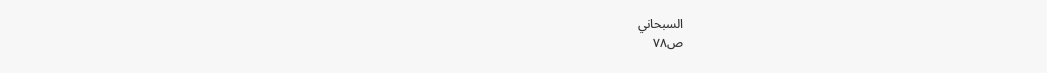السبحاني
ص٧٨